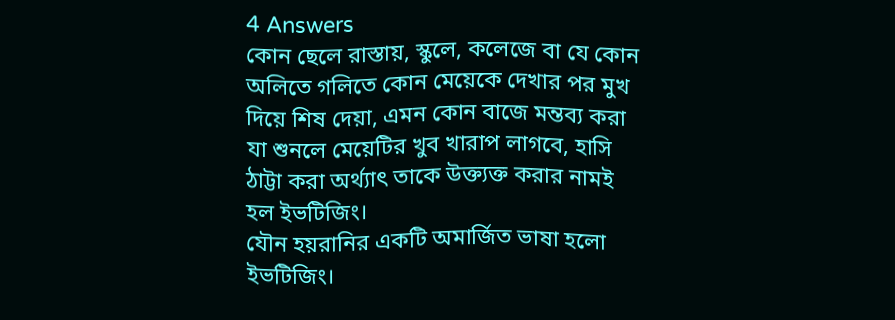4 Answers
কোন ছেলে রাস্তায়, স্কুলে, কলেজে বা যে কোন অলিতে গলিতে কোন মেয়েকে দেখার পর মুখ দিয়ে শিষ দেয়া, এমন কোন বাজে মন্তব্য করা যা শুনলে মেয়েটির খুব খারাপ লাগবে, হাসি ঠাট্টা করা অর্থ্যাৎ তাকে উক্ত্যক্ত করার নামই হল ইভটিজিং।
যৌন হয়রানির একটি অমার্জিত ভাষা হলো ইভটিজিং।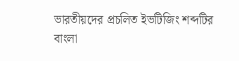ভারতীয়দের প্রচলিত ইভটিজিং শব্দটির বাংলা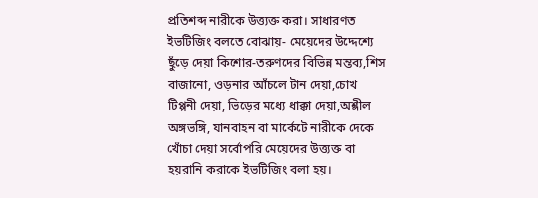প্রতিশব্দ নারীকে উত্ত্যক্ত করা। সাধারণত ইভটিজিং বলতে বোঝায়- মেয়েদের উদ্দেশ্যে ছুঁড়ে দেয়া কিশোর-তরুণদের বিভিন্ন মন্তব্য,শিস বাজানো, ওড়নার আঁচলে টান দেয়া,চোখ টিপ্পনী দেয়া, ভিড়ের মধ্যে ধাক্কা দেয়া,অশ্লীল অঙ্গভঙ্গি, যানবাহন বা মার্কেটে নারীকে দেকে খোঁচা দেয়া সর্বোপরি মেয়েদের উত্ত্যক্ত বা হয়রানি করাকে ইভটিজিং বলা হয়।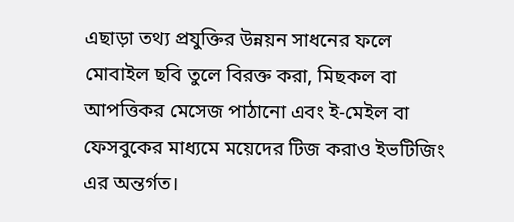এছাড়া তথ্য প্রযুক্তির উন্নয়ন সাধনের ফলে মোবাইল ছবি তুলে বিরক্ত করা, মিছকল বা আপত্তিকর মেসেজ পাঠানো এবং ই-মেইল বা ফেসবুকের মাধ্যমে ময়েদের টিজ করাও ইভটিজিং এর অন্তর্গত।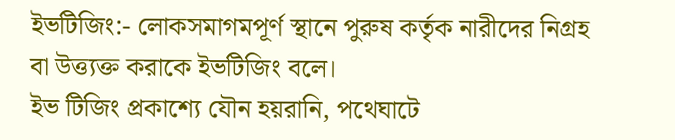ইভটিজিং:- লোকসমাগমপূর্ণ স্থানে পুরুষ কর্তৃক নারীদের নিগ্রহ বা উত্ত্যক্ত করাকে ইভটিজিং বলে।
ইভ টিজিং প্রকাশ্যে যৌন হয়রানি, পথেঘাটে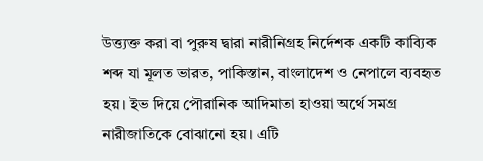উত্ত্যক্ত করা বা পুরুষ দ্বারা নারীনিগ্রহ নির্দেশক একটি কাব্যিক শব্দ যা মূলত ভারত, পাকিস্তান, বাংলাদেশ ও নেপালে ব্যবহৃত হয়। ইভ দিয়ে পৌরানিক আদিমাতা হাওয়া অর্থে সমগ্র নারীজাতিকে বোঝানো হয়। এটি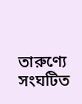তারুণ্যে সংঘটিত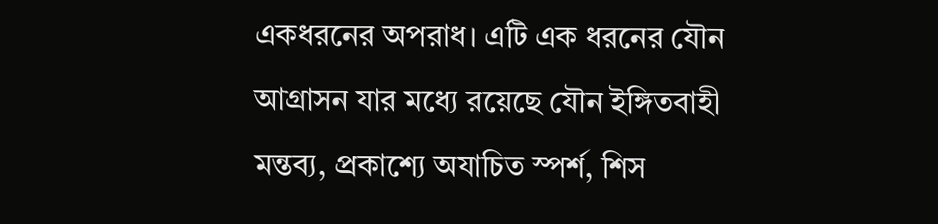একধরনের অপরাধ। এটি এক ধরনের যৌন আগ্রাসন যার মধ্যে রয়েছে যৌন ইঙ্গিতবাহী মন্তব্য, প্রকাশ্যে অযাচিত স্পর্শ, শিস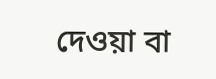দেওয়া বা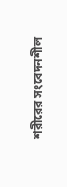শরীরের সংবেদনশীল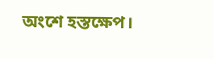অংশে হস্তক্ষেপ।